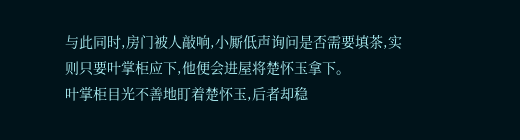与此同时,房门被人敲响,小厮低声询问是否需要填茶,实则只要叶掌柜应下,他便会进屋将楚怀玉拿下。
叶掌柜目光不善地盯着楚怀玉,后者却稳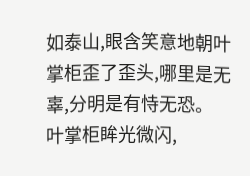如泰山,眼含笑意地朝叶掌柜歪了歪头,哪里是无辜,分明是有恃无恐。
叶掌柜眸光微闪,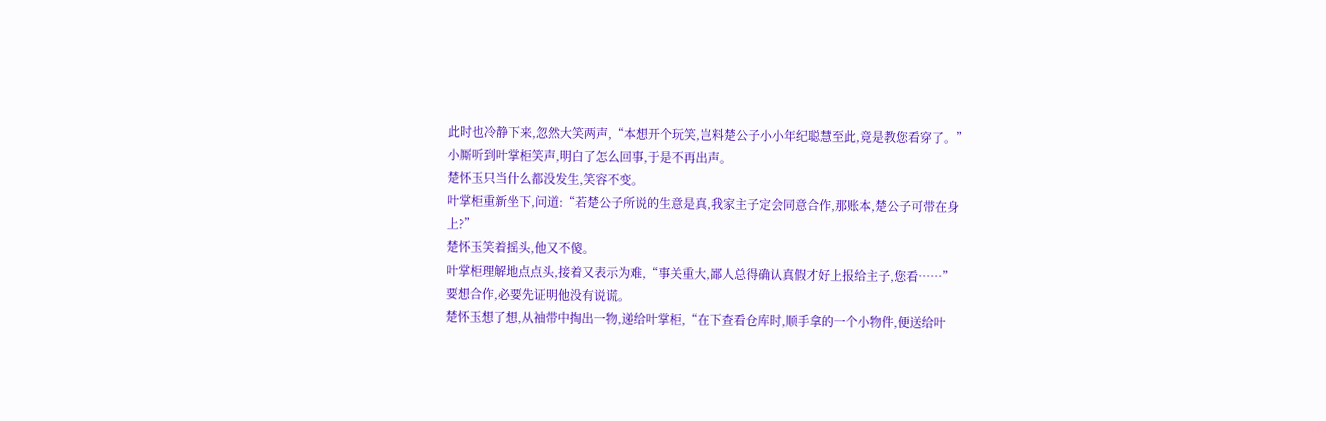此时也冷静下来,忽然大笑两声,“本想开个玩笑,岂料楚公子小小年纪聪慧至此,竟是教您看穿了。”
小厮听到叶掌柜笑声,明白了怎么回事,于是不再出声。
楚怀玉只当什么都没发生,笑容不变。
叶掌柜重新坐下,问道:“若楚公子所说的生意是真,我家主子定会同意合作,那账本,楚公子可带在身上?”
楚怀玉笑着摇头,他又不傻。
叶掌柜理解地点点头,接着又表示为难,“事关重大,鄙人总得确认真假才好上报给主子,您看……”
要想合作,必要先证明他没有说谎。
楚怀玉想了想,从袖带中掏出一物,递给叶掌柜,“在下查看仓库时,顺手拿的一个小物件,便送给叶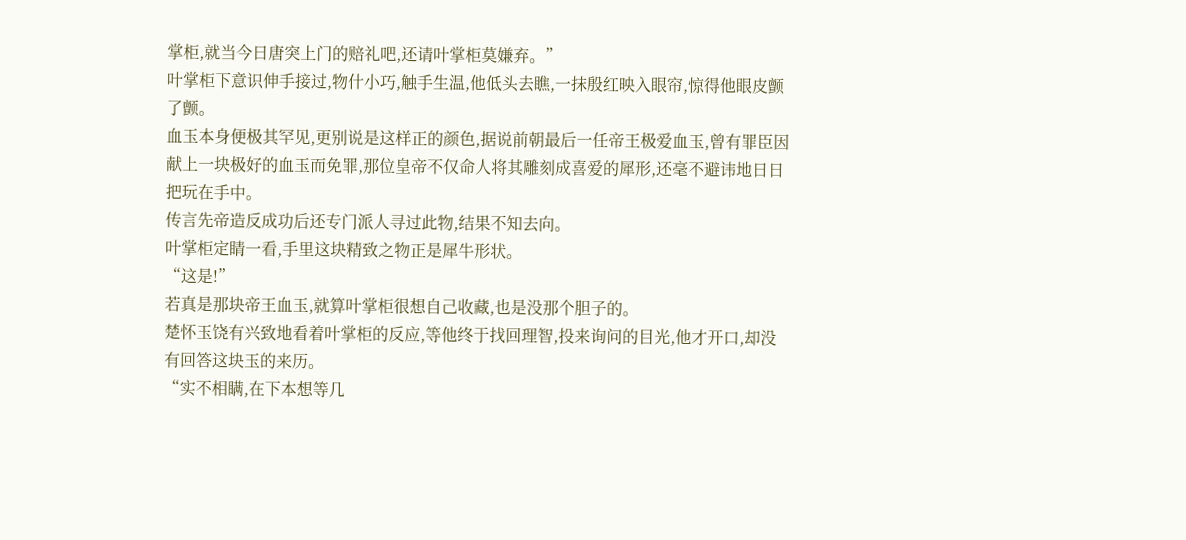掌柜,就当今日唐突上门的赔礼吧,还请叶掌柜莫嫌弃。”
叶掌柜下意识伸手接过,物什小巧,触手生温,他低头去瞧,一抹殷红映入眼帘,惊得他眼皮颤了颤。
血玉本身便极其罕见,更别说是这样正的颜色,据说前朝最后一任帝王极爱血玉,曾有罪臣因献上一块极好的血玉而免罪,那位皇帝不仅命人将其雕刻成喜爱的犀形,还毫不避讳地日日把玩在手中。
传言先帝造反成功后还专门派人寻过此物,结果不知去向。
叶掌柜定睛一看,手里这块精致之物正是犀牛形状。
“这是!”
若真是那块帝王血玉,就算叶掌柜很想自己收藏,也是没那个胆子的。
楚怀玉饶有兴致地看着叶掌柜的反应,等他终于找回理智,投来询问的目光,他才开口,却没有回答这块玉的来历。
“实不相瞒,在下本想等几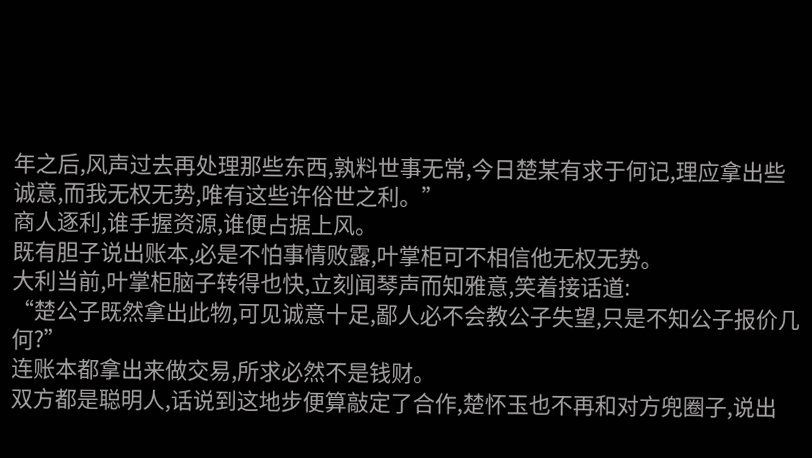年之后,风声过去再处理那些东西,孰料世事无常,今日楚某有求于何记,理应拿出些诚意,而我无权无势,唯有这些许俗世之利。”
商人逐利,谁手握资源,谁便占据上风。
既有胆子说出账本,必是不怕事情败露,叶掌柜可不相信他无权无势。
大利当前,叶掌柜脑子转得也快,立刻闻琴声而知雅意,笑着接话道:
“楚公子既然拿出此物,可见诚意十足,鄙人必不会教公子失望,只是不知公子报价几何?”
连账本都拿出来做交易,所求必然不是钱财。
双方都是聪明人,话说到这地步便算敲定了合作,楚怀玉也不再和对方兜圈子,说出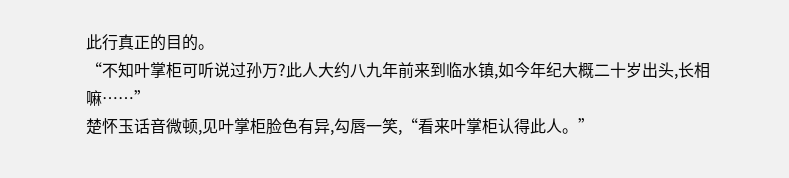此行真正的目的。
“不知叶掌柜可听说过孙万?此人大约八九年前来到临水镇,如今年纪大概二十岁出头,长相嘛……”
楚怀玉话音微顿,见叶掌柜脸色有异,勾唇一笑,“看来叶掌柜认得此人。”